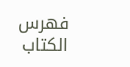فهرس الكتاب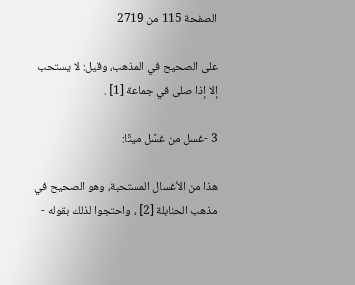الصفحة 115 من 2719

على الصحيح في المذهب، وقيل: لا يستحب إلا إذا صلى في جماعة [1] .

3 -غسل من غسَّل ميتًا:

هذا من الأغسال المستحبة، وهو الصحيح في مذهب الحنابلة [2] ، واحتجوا لذلك بقوله -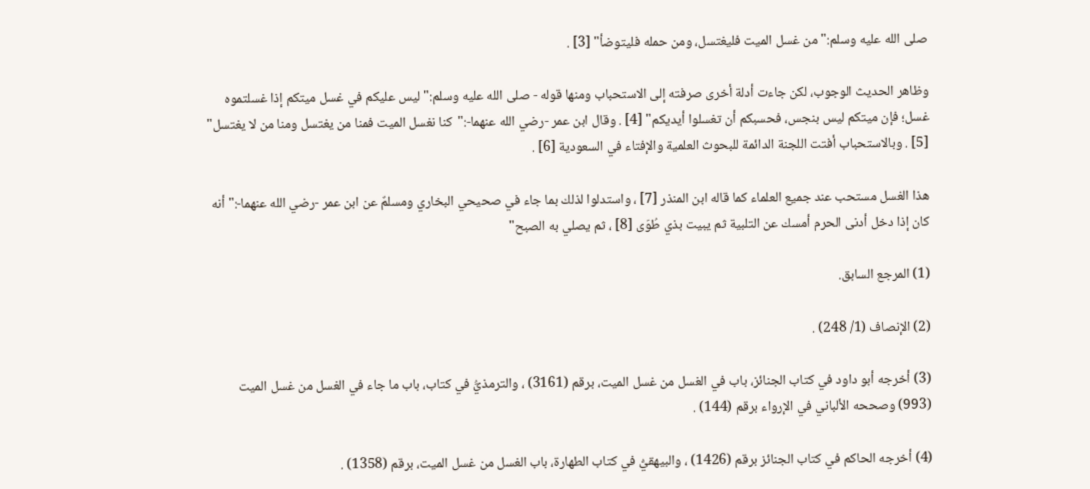صلى الله عليه وسلم:"من غسل الميت فليغتسل، ومن حمله فليتوضأ" [3] .

وظاهر الحديث الوجوب، لكن جاءت أدلة أخرى صرفته إلى الاستحباب ومنها قوله - صلى الله عليه وسلم:"ليس عليكم في غسل ميتكم إذا غسلتموه غسل؛ فإن ميتكم ليس بنجس، فحسبكم أن تغسلوا أيديكم" [4] . وقال ابن عمر -رضي الله عنهما-:"كنا نغسل الميت فمنا من يغتسل ومنا من لا يغتسل" [5] . وبالاستحباب أفتت اللجنة الدائمة للبحوث العلمية والإفتاء في السعودية [6] .

هذا الغسل مستحب عند جميع العلماء كما قاله ابن المنذر [7] ، واستدلوا لذلك بما جاء في صحيحي البخاري ومسلمٌ عن ابن عمر -رضي الله عنهما-:"أنه كان إذا دخل أدنى الحرم أمسك عن التلبية ثم يبيت بذي طُوَى [8] ، ثم يصلي به الصبح"

(1) المرجع السابق.

(2) الإنصاف (1/ 248) .

(3) أخرجه أبو داود في كتاب الجنائز، باب في الغسل من غسل الميت، برقم (3161) ، والترمذيُّ في كتاب، باب ما جاء في الغسل من غسل الميت (993) وصححه الألباني في الإرواء برقم (144) .

(4) أخرجه الحاكم في كتاب الجنائز برقم (1426) ، والبيهقيُّ في كتاب الطهارة، باب الغسل من غسل الميت، برقم (1358) .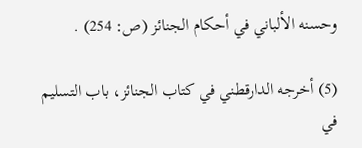وحسنه الألباني في أحكام الجنائز (ص: 254) .

(5) أخرجه الدارقطني في كتاب الجنائز، باب التسليم في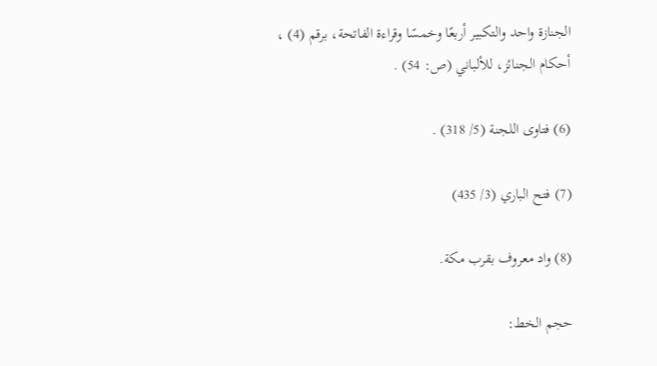الجنازة واحد والتكبير أربعًا وخمسًا وقراءة الفاتحة، برقم (4) ، أحكام الجنائز، للألباني (ص: 54) .

(6) فتاوى اللجنة (5/ 318) .

(7) فتح الباري (3/ 435)

(8) واد معروف بقرب مكة.

حجم الخط: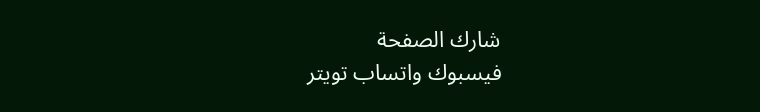شارك الصفحة
فيسبوك واتساب تويتر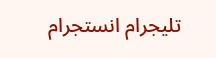تليجرام انستجرام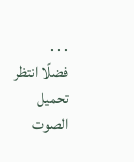. . .
فضلًا انتظر تحميل الصوت